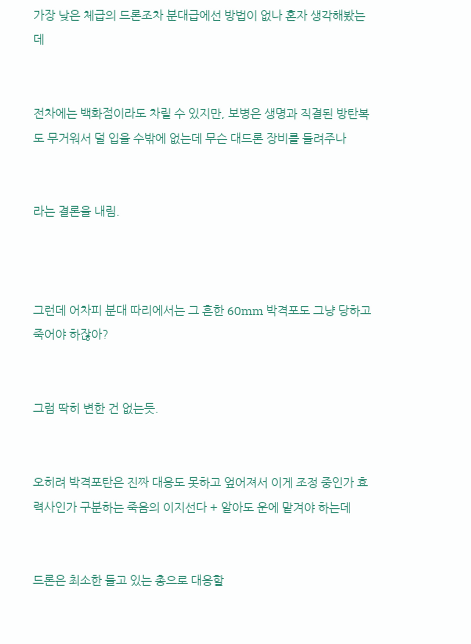가장 낮은 체급의 드론조차 분대급에선 방법이 없나 혼자 생각해봤는데


전차에는 백화점이라도 차릴 수 있지만, 보병은 생명과 직결된 방탄복도 무거워서 덜 입을 수밖에 없는데 무슨 대드론 장비를 들려주나


라는 결론을 내림.



그런데 어차피 분대 따리에서는 그 흔한 60mm 박격포도 그냥 당하고 죽어야 하잖아?


그럼 딱히 변한 건 없는듯.


오히려 박격포탄은 진짜 대응도 못하고 엎어져서 이게 조정 중인가 효력사인가 구분하는 죽음의 이지선다 + 알아도 운에 맡겨야 하는데


드론은 최소한 들고 있는 총으로 대응할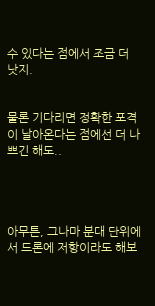수 있다는 점에서 조금 더 낫지.


물론 기다리면 정확한 포격이 날아온다는 점에선 더 나쁘긴 해도..




아무튼, 그나마 분대 단위에서 드론에 저항이라도 해보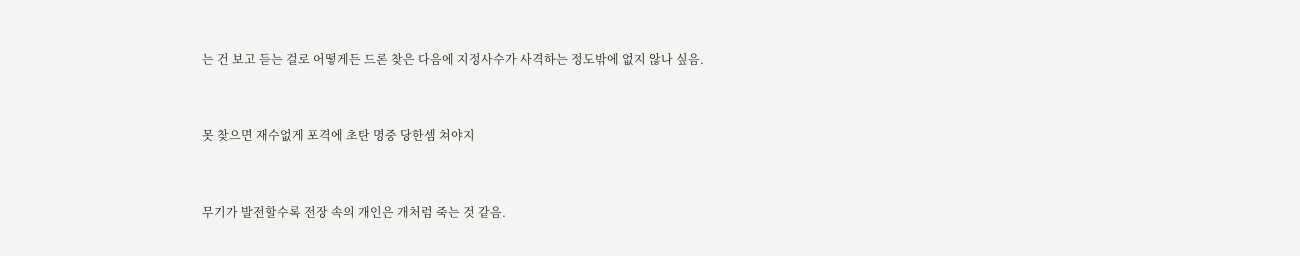는 건 보고 듣는 걸로 어떻게든 드론 찾은 다음에 지정사수가 사격하는 정도밖에 없지 않나 싶음.


못 찾으면 재수없게 포격에 초탄 명중 당한셈 쳐야지


무기가 발전할수록 전장 속의 개인은 개처럼 죽는 것 같음.